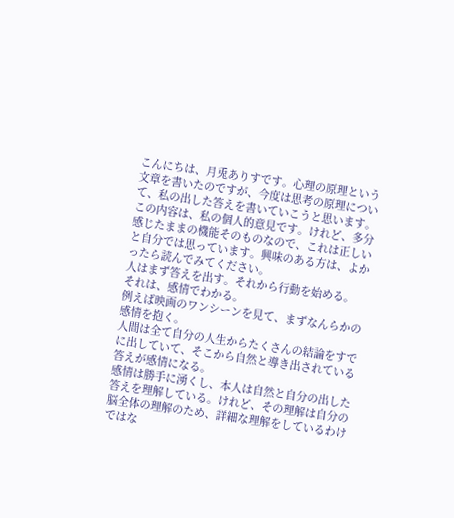こんにちは、月兎ありすです。心理の原理という文章を書いたのですが、今度は思考の原理について、私の出した答えを書いていこうと思います。
この内容は、私の個人的意見です。けれど、多分感じたままの機能そのものなので、これは正しいと自分では思っています。興味のある方は、よかったら読んでみてください。
人はまず答えを出す。それから行動を始める。
それは、感情でわかる。
例えば映画のワンシーンを見て、まずなんらかの感情を抱く。
人間は全て自分の人生からたくさんの結論をすでに出していて、そこから自然と導き出されている答えが感情になる。
感情は勝手に湧くし、本人は自然と自分の出した答えを理解している。けれど、その理解は自分の脳全体の理解のため、詳細な理解をしているわけではな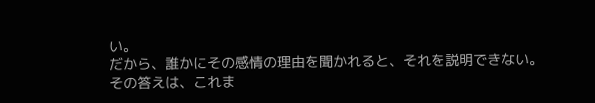い。
だから、誰かにその感情の理由を聞かれると、それを説明できない。
その答えは、これま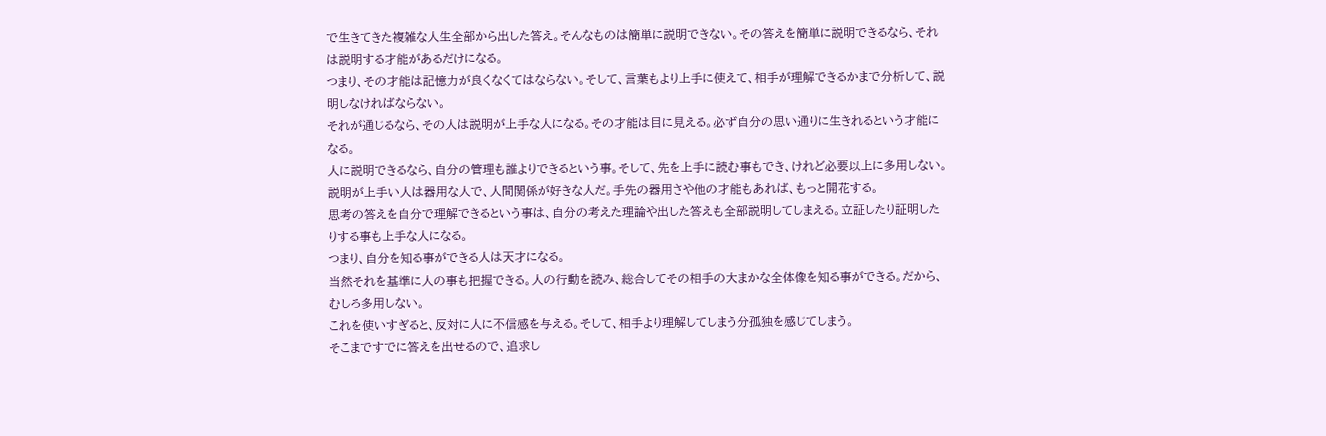で生きてきた複雑な人生全部から出した答え。そんなものは簡単に説明できない。その答えを簡単に説明できるなら、それは説明する才能があるだけになる。
つまり、その才能は記憶力が良くなくてはならない。そして、言葉もより上手に使えて、相手が理解できるかまで分析して、説明しなければならない。
それが通じるなら、その人は説明が上手な人になる。その才能は目に見える。必ず自分の思い通りに生きれるという才能になる。
人に説明できるなら、自分の管理も誰よりできるという事。そして、先を上手に読む事もでき、けれど必要以上に多用しない。
説明が上手い人は器用な人で、人間関係が好きな人だ。手先の器用さや他の才能もあれば、もっと開花する。
思考の答えを自分で理解できるという事は、自分の考えた理論や出した答えも全部説明してしまえる。立証したり証明したりする事も上手な人になる。
つまり、自分を知る事ができる人は天才になる。
当然それを基準に人の事も把握できる。人の行動を読み、総合してその相手の大まかな全体像を知る事ができる。だから、むしろ多用しない。
これを使いすぎると、反対に人に不信感を与える。そして、相手より理解してしまう分孤独を感じてしまう。
そこまですでに答えを出せるので、追求し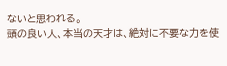ないと思われる。
頭の良い人、本当の天才は、絶対に不要な力を使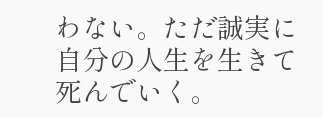わない。ただ誠実に自分の人生を生きて死んでいく。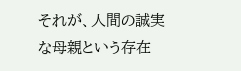それが、人間の誠実な母親という存在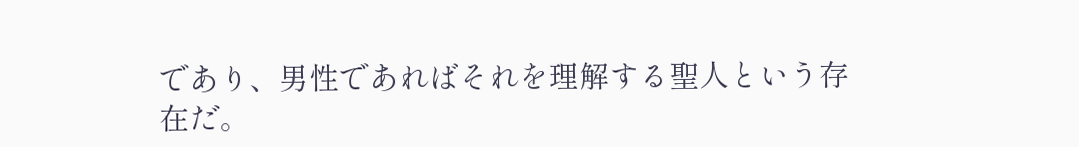であり、男性であればそれを理解する聖人という存在だ。